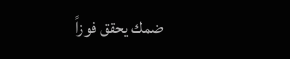ضمك يحقق فوزاً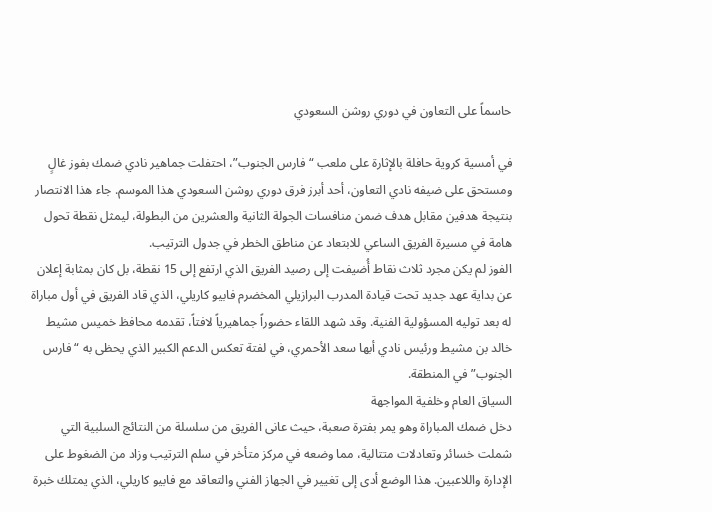حاسماً على التعاون في دوري روشن السعودي

في أمسية كروية حافلة بالإثارة على ملعب “فارس الجنوب”، احتفلت جماهير نادي ضمك بفوز غالٍ ومستحق على ضيفه نادي التعاون، أحد أبرز فرق دوري روشن السعودي هذا الموسم. جاء هذا الانتصار بنتيجة هدفين مقابل هدف ضمن منافسات الجولة الثانية والعشرين من البطولة، ليمثل نقطة تحول هامة في مسيرة الفريق الساعي للابتعاد عن مناطق الخطر في جدول الترتيب.
الفوز لم يكن مجرد ثلاث نقاط أُضيفت إلى رصيد الفريق الذي ارتفع إلى 15 نقطة، بل كان بمثابة إعلان عن بداية عهد جديد تحت قيادة المدرب البرازيلي المخضرم فابيو كاريلي، الذي قاد الفريق في أول مباراة له بعد توليه المسؤولية الفنية. وقد شهد اللقاء حضوراً جماهيرياً لافتاً، تقدمه محافظ خميس مشيط خالد بن مشيط ورئيس نادي أبها سعد الأحمري، في لفتة تعكس الدعم الكبير الذي يحظى به “فارس الجنوب” في المنطقة.
السياق العام وخلفية المواجهة
دخل ضمك المباراة وهو يمر بفترة صعبة، حيث عانى الفريق من سلسلة من النتائج السلبية التي شملت خسائر وتعادلات متتالية، مما وضعه في مركز متأخر في سلم الترتيب وزاد من الضغوط على الإدارة واللاعبين. هذا الوضع أدى إلى تغيير في الجهاز الفني والتعاقد مع فابيو كاريلي، الذي يمتلك خبرة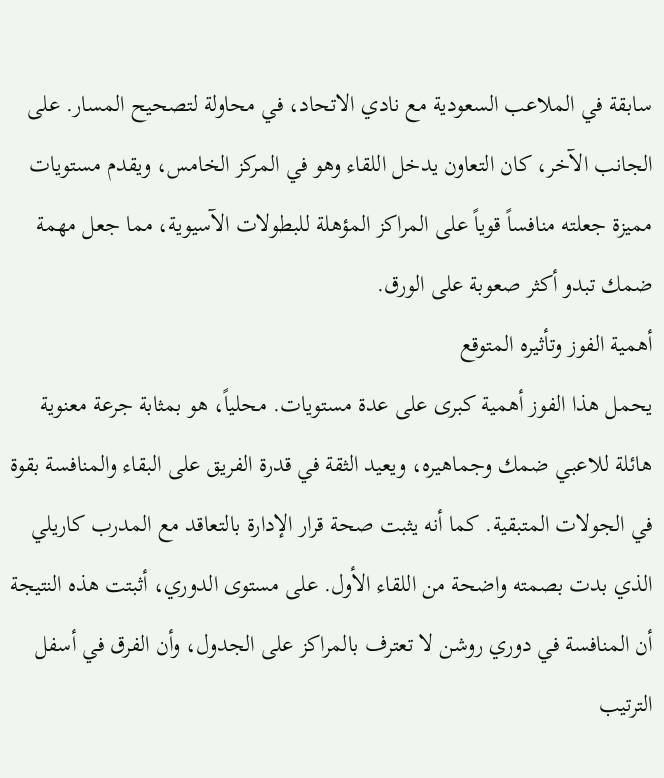سابقة في الملاعب السعودية مع نادي الاتحاد، في محاولة لتصحيح المسار. على الجانب الآخر، كان التعاون يدخل اللقاء وهو في المركز الخامس، ويقدم مستويات مميزة جعلته منافساً قوياً على المراكز المؤهلة للبطولات الآسيوية، مما جعل مهمة ضمك تبدو أكثر صعوبة على الورق.
أهمية الفوز وتأثيره المتوقع
يحمل هذا الفوز أهمية كبرى على عدة مستويات. محلياً، هو بمثابة جرعة معنوية هائلة للاعبي ضمك وجماهيره، ويعيد الثقة في قدرة الفريق على البقاء والمنافسة بقوة في الجولات المتبقية. كما أنه يثبت صحة قرار الإدارة بالتعاقد مع المدرب كاريلي الذي بدت بصمته واضحة من اللقاء الأول. على مستوى الدوري، أثبتت هذه النتيجة أن المنافسة في دوري روشن لا تعترف بالمراكز على الجدول، وأن الفرق في أسفل الترتيب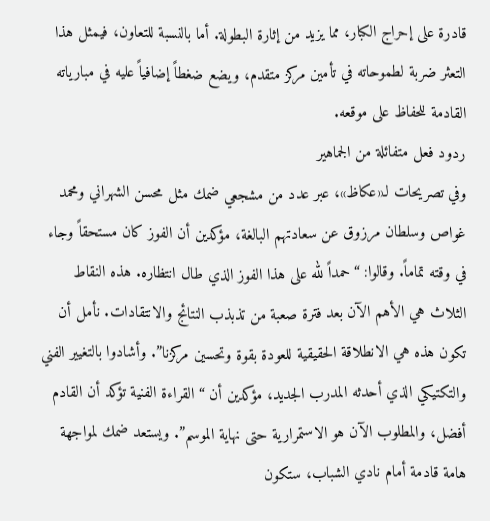قادرة على إحراج الكبار، مما يزيد من إثارة البطولة. أما بالنسبة للتعاون، فيمثل هذا التعثر ضربة لطموحاته في تأمين مركز متقدم، ويضع ضغطاً إضافياً عليه في مبارياته القادمة للحفاظ على موقعه.
ردود فعل متفائلة من الجماهير
وفي تصريحات لـ«عكاظ»، عبر عدد من مشجعي ضمك مثل محسن الشهراني ومحمد غواص وسلطان مرزوق عن سعادتهم البالغة، مؤكدين أن الفوز كان مستحقاً وجاء في وقته تماماً. وقالوا: “حمداً لله على هذا الفوز الذي طال انتظاره. هذه النقاط الثلاث هي الأهم الآن بعد فترة صعبة من تذبذب النتائج والانتقادات. نأمل أن تكون هذه هي الانطلاقة الحقيقية للعودة بقوة وتحسين مركزنا”. وأشادوا بالتغيير الفني والتكتيكي الذي أحدثه المدرب الجديد، مؤكدين أن “القراءة الفنية تؤكد أن القادم أفضل، والمطلوب الآن هو الاستمرارية حتى نهاية الموسم”. ويستعد ضمك لمواجهة هامة قادمة أمام نادي الشباب، ستكون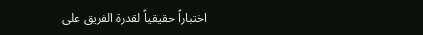اختباراً حقيقياً لقدرة الفريق على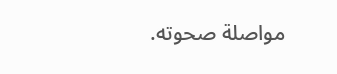مواصلة صحوته.